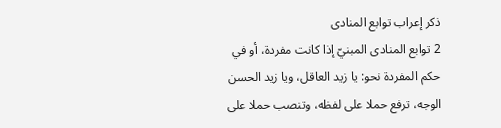ذكر إعراب توابع المنادى
2 توابع المنادى المبنيّ إذا كانت مفردة، أو في حكم المفردة نحو: يا زيد العاقل، ويا زيد الحسن الوجه، ترفع حملا على لفظه، وتنصب حملا على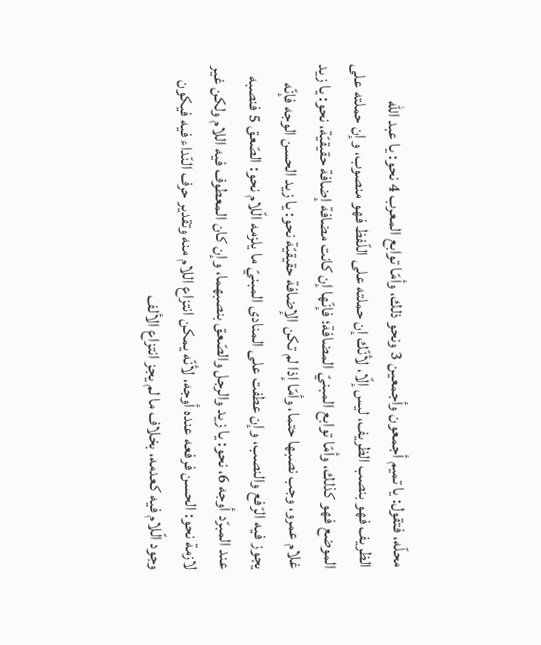محلّه، فتقول: يا تميم أجمعون وأجمعين 3 ونحو ذلك، وأمّا توابع المعرب 4 نحو: يا عبد الله الظريف فهو بنصب الظريف، ليس إلّا، لأنّك إن حملته على اللّفظ فهو منصوب، وإن حملته على الموضع فهو كذلك، وأمّا توابع المبنيّ المضافة؛ فإنّها إن كانت مضافة إضافة حقيقيّة، نحو: يا زيد غلام عمرو، وجب نصبها حتما، وأمّا إذا لم تكن الإضافة حقيقيّة نحو: يا زيد الحسن الوجه فإنّه يجوز فيه الرّفع والنصب، وإن عطفت على المنادى المبنيّ ما يلزمه الّلام نحو: الصّعق 5 فنصبه عند المبرّد أوجه 6، نحو: يا زيد والرجل والصّعق بنصبهما، وإن كان المعطوف فيه اللام ولكن غير لازمة نحو: الحسن فرفعه عنده أوجه، لأنّه يمكن انتزاع اللام منه وتقدير حرف النّداء فيه فيكون وجود الّلام فيه كعدمه، بخلاف ما لم يجز انتزاع الألف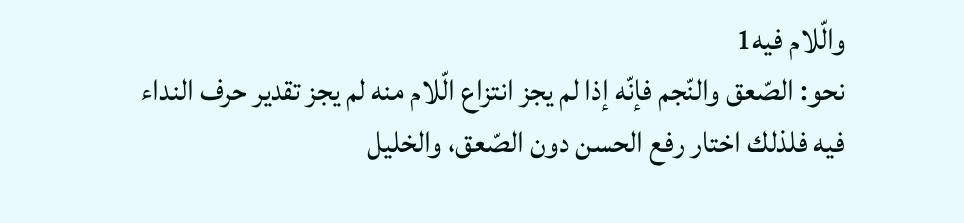والّلام فيه1
نحو: الصّعق والنّجم فإنّه إذا لم يجز انتزاع الّلام منه لم يجز تقدير حرف النداء فيه فلذلك اختار رفع الحسن دون الصّعق، والخليل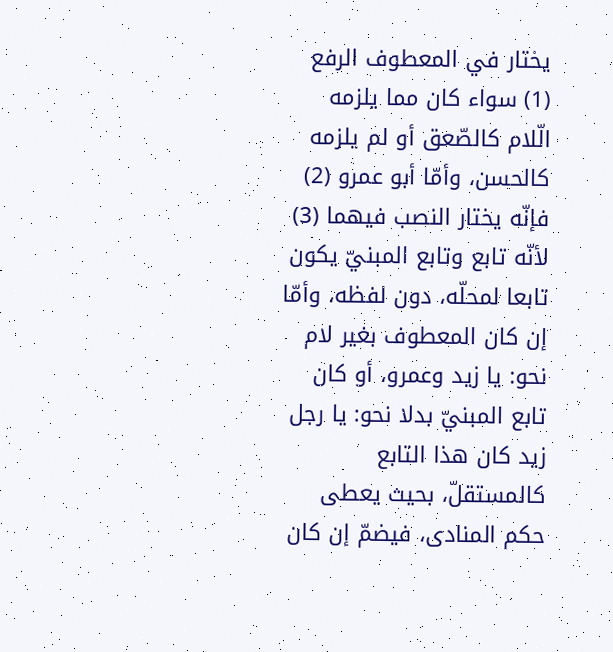يختار في المعطوف الرفع (1) سواء كان مما يلزمه الّلام كالصّعق أو لم يلزمه كالحسن، وأمّا أبو عمرو (2) فإنّه يختار النصب فيهما (3) لأنّه تابع وتابع المبنيّ يكون تابعا لمحلّه، دون لفظه، وأمّا إن كان المعطوف بغير لام نحو: يا زيد وعمرو، أو كان تابع المبنيّ بدلا نحو: يا رجل زيد كان هذا التابع كالمستقلّ، بحيث يعطى حكم المنادى، فيضمّ إن كان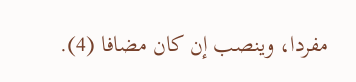مفردا، وينصب إن كان مضافا (4).